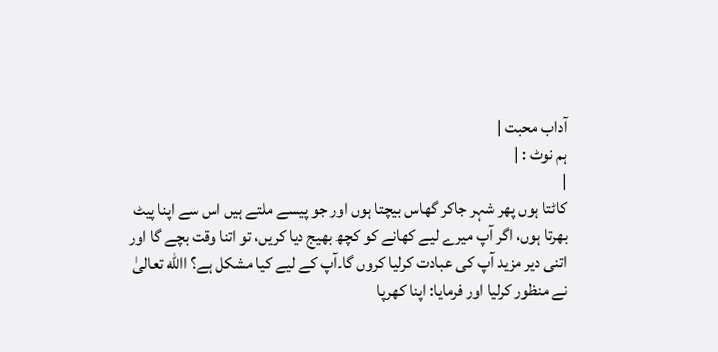آداب محبت |
ہم نوٹ : |
|
کاٹتا ہوں پھر شہر جاکر گھاس بیچتا ہوں اور جو پیسے ملتے ہیں اس سے اپنا پیٹ بھرتا ہوں، اگر آپ میرے لیے کھانے کو کچھ بھیج دیا کریں، تو اتنا وقت بچے گا اور اتنی دیر مزید آپ کی عبادت کرلیا کروں گا۔آپ کے لیے کیا مشکل ہے؟ االله تعالیٰ نے منظور کرلیا اور فرمایا: اپنا کھرپا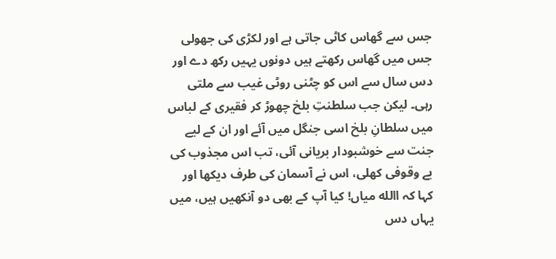جس سے گھاس کاٹی جاتی ہے اور لکڑی کی جھولی جس میں گھاس رکھتے ہیں دونوں یہیں رکھ دے اور دس سال سے اس کو چٹنی روٹی غیب سے ملتی رہی۔ لیکن جب سلطنتِ بلخ چھوڑ کر فقیری کے لباس میں سلطانِ بلخ اسی جنگل میں آئے اور ان کے لیے جنت سے خوشبودار بریانی آئی، تب اس مجذوب کی بے وقوفی کھلی، اس نے آسمان کی طرف دیکھا اور کہا کہ االله میاں! کیا آپ کے بھی دو آنکھیں ہیں، میں یہاں دس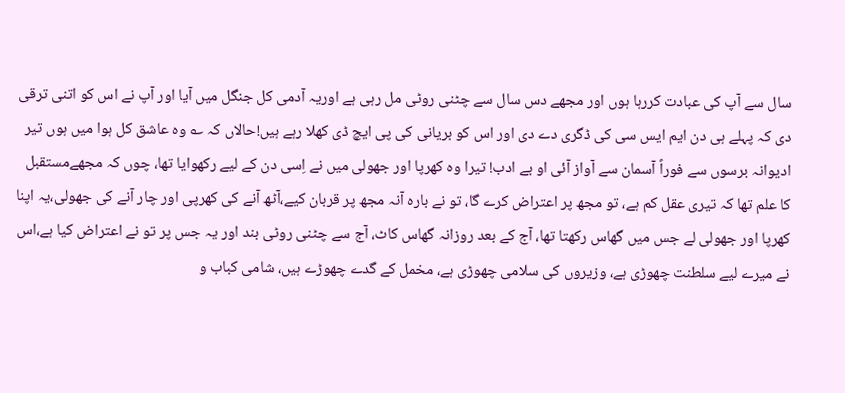سال سے آپ کی عبادت کررہا ہوں اور مجھے دس سال سے چٹنی روٹی مل رہی ہے اوریہ آدمی کل جنگل میں آیا اور آپ نے اس کو اتنی ترقی دی کہ پہلے ہی دن ایم ایس سی کی ڈگری دے دی اور اس کو بریانی کی پی ایچ ڈی کھلا رہے ہیں!حالاں کہ ؎ وہ عاشق کل ہوا میں ہوں تیر ادیوانہ برسوں سے فوراً آسمان سے آواز آئی او بے ادب! تیرا وہ کھرپا اور جھولی میں نے اِسی دن کے لیے رکھوایا تھا، چوں کہ مجھےمستقبل کا علم تھا کہ تیری عقل کم ہے، تو مجھ پر اعتراض کرے گا، تو نے بارہ آنہ مجھ پر قربان کیے،آٹھ آنے کی کھرپی اور چار آنے کی جھولی،یہ اپنا کھرپا اور جھولی لے جس میں گھاس رکھتا تھا، آج کے بعد روزانہ گھاس کاٹ، آج سے چٹنی روٹی بند اور یہ جس پر تو نے اعتراض کیا ہے،اس نے میرے لیے سلطنت چھوڑی ہے، وزیروں کی سلامی چھوڑی ہے، مخمل کے گدے چھوڑے ہیں، شامی کباب و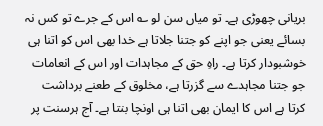بریانی چھوڑی ہے۔ تو میاں سن لو ؎ اس کے جرے تو کس نہ بسائے یعنی جو اپنے کو جتنا جلاتا ہے خدا بھی اس کو اتنا ہی خوشبودار کرتا ہے۔ راہِ حق کے مجاہدات اور اس کے انعامات جو جتنا مجاہدے سے گزرتا ہے، مخلوق کے طعنے برداشت کرتا ہے اس کا ایمان بھی اتنا ہی اونچا بنتا ہے۔ آج ہرسنت پر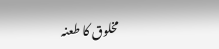مخلوق کا طعنہ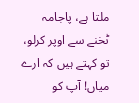ملتا ہے، پاجامہ ٹخنے سے اوپر کرلو، تو کہتے ہیں کہ ارے میاں! آپ کو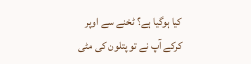کیا ہوگیا ہے؟ ٹخنے سے اوپر کرکے آپ نے تو پتلون کی مٹی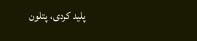پلید کردی، پتلون